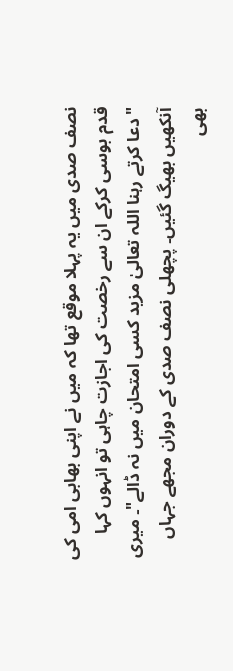نصف صدی میں یہ پہلا موقع تھا کہ میں نے اپنی بھابی امی کی قدم بوسی کرکے ان سے رخصت کی اجازت چاہی تو انہوں کہا "دعا کرتے رہنا اللہ تعالیٰ مزید کسی امتحان میں نہ ڈالے"۔ میری آنکھیں بھیگ گئیں۔ پچھلی نصف صدی کے دوران مجھے جہاں بھی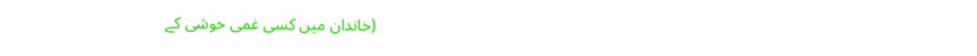(خاندان میں کسی غمی خوشی کے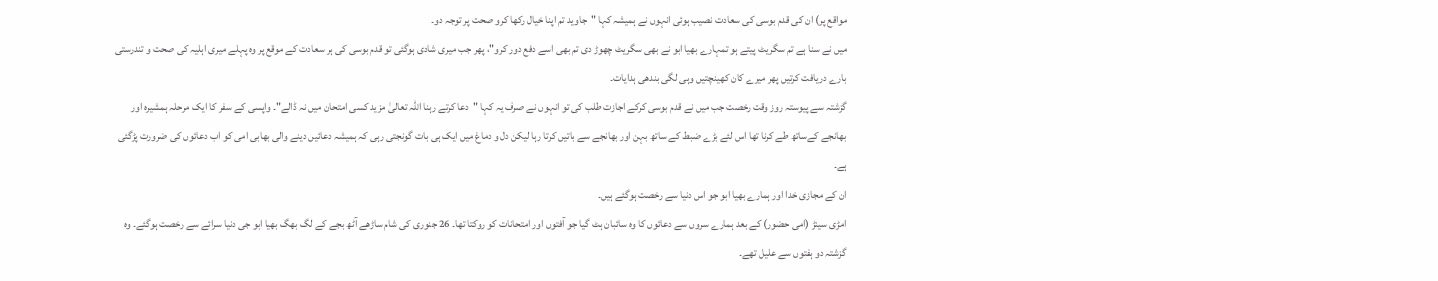مواقع پر) ان کی قدم بوسی کی سعادت نصیب ہوئی انہوں نے ہمیشہ کہا "جاوید تم اپنا خیال رکھا کرو صحت پر توجہ دو۔
میں نے سنا ہے تم سگریٹ پیتے ہو تمہارے بھیا ابو نے بھی سگریٹ چھوڑ دی تم بھی اسے دفع دور کرو"، پھر جب میری شادی ہوگئی تو قدم بوسی کی ہر سعادت کے موقع پر وہ پہلے میری اہلیہ کی صحت و تندرستی بارے دریافت کرتیں پھر میرے کان کھینچتیں وہی لگی بندھی ہدایات۔
گزشتہ سے پیوستہ روز وقت رخصت جب میں نے قدم بوسی کرکے اجازت طلب کی تو انہوں نے صرف یہ کہا "دعا کرتے رہنا اللہ تعالیٰ مزید کسی امتحان میں نہ ڈالے"۔ واپسی کے سفر کا ایک مرحلہ ہمشیرہ اور بھانجے کےساتھ طے کرنا تھا اس لئے بڑے ضبط کے ساتھ بہن اور بھانجے سے باتیں کرتا رہا لیکن دل و دماغ میں ایک ہی بات گونجتی رہی کہ ہمیشہ دعائیں دینے والی بھابی امی کو اب دعائوں کی ضرورت پڑگئی ہے۔
ان کے مجازی خدا اور ہمارے بھیا ابو جو اس دنیا سے رخصت ہوگئے ہیں۔
امڑی سینڑ (امی حضور) کے بعد ہمارے سروں سے دعائوں کا وہ سائبان ہٹ گیا جو آفتوں اور امتحانات کو روکتا تھا۔ 26 جنوری کی شام ساڑھے آٹھ بجے کے لگ بھگ بھیا ابو جی دنیا سرائے سے رخصت ہوگئے۔ وہ گزشتہ دو ہفتوں سے علیل تھے۔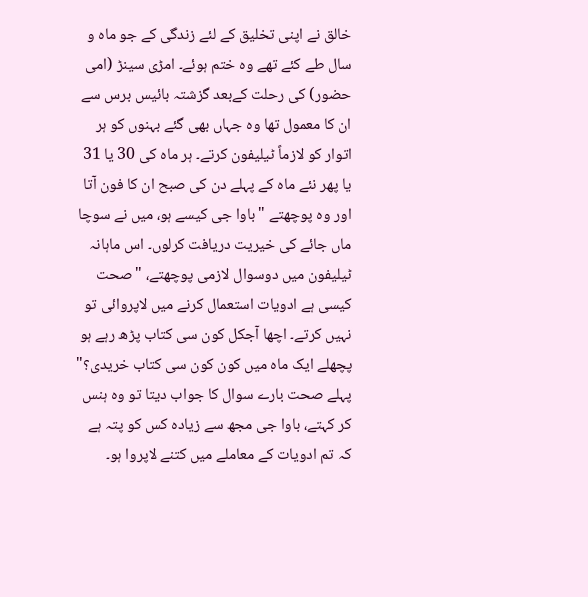خالق نے اپنی تخلیق کے لئے زندگی کے جو ماہ و سال طے کئے تھے وہ ختم ہوئے۔ امڑی سینڑ (امی حضور) کی رحلت کےبعد گزشتہ بائیس برس سے ان کا معمول تھا وہ جہاں بھی گئے بہنوں کو ہر اتوار کو لازماً ٹیلیفون کرتے۔ ہر ماہ کی 30 یا 31 یا پھر نئے ماہ کے پہلے دن کی صبح ان کا فون آتا اور وہ پوچھتے "باوا جی کیسے ہو، میں نے سوچا ماں جائے کی خیریت دریافت کرلوں۔ اس ماہانہ ٹیلیفون میں دوسوال لازمی پوچھتے، "صحت کیسی ہے ادویات استعمال کرنے میں لاپروائی تو نہیں کرتے۔ اچھا آجکل کون سی کتاب پڑھ رہے ہو پچھلے ایک ماہ میں کون کون سی کتاب خریدی؟"
پہلے صحت بارے سوال کا جواب دیتا تو وہ ہنس کر کہتے، باوا جی مجھ سے زیادہ کس کو پتہ ہے کہ تم ادویات کے معاملے میں کتنے لاپروا ہو۔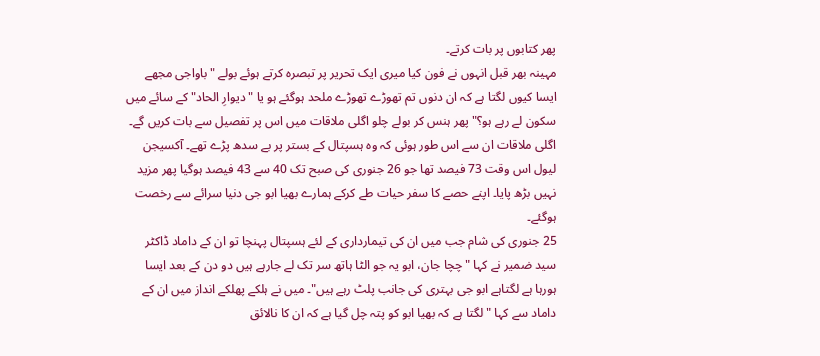پھر کتابوں پر بات کرتے۔
مہینہ بھر قبل انہوں نے فون کیا میری ایک تحریر پر تبصرہ کرتے ہوئے بولے "باواجی مجھے ایسا کیوں لگتا ہے کہ ان دنوں تم تھوڑے تھوڑے ملحد ہوگئے ہو یا "دیوارِ الحاد" کے سائے میں سکون لے رہے ہو؟" پھر ہنس کر بولے چلو اگلی ملاقات میں اس پر تفصیل سے بات کریں گے۔
اگلی ملاقات ان سے اس طور ہوئی کہ وہ ہسپتال کے بستر پر بے سدھ پڑے تھے۔ آکسیجن لیول اس وقت 73 فیصد تھا جو 26 جنوری کی صبح تک 40 سے 43 فیصد ہوگیا پھر مزید نہیں بڑھ پایا۔ اپنے حصے کا سفر حیات طے کرکے ہمارے بھیا ابو جی دنیا سرائے سے رخصت ہوگئے۔
25 جنوری کی شام جب میں ان کی تیمارداری کے لئے ہسپتال پہنچا تو ان کے داماد ڈاکٹر سید ضمیر نے کہا "چچا جان، ابو یہ جو الٹا ہاتھ سر تک لے جارہے ہیں دو دن کے بعد ایسا ہورہا ہے لگتاہے ابو جی بہتری کی جانب پلٹ رہے ہیں"۔ میں نے ہلکے پھلکے انداز میں ان کے داماد سے کہا "لگتا ہے کہ بھیا ابو کو پتہ چل گیا ہے کہ ان کا نالائق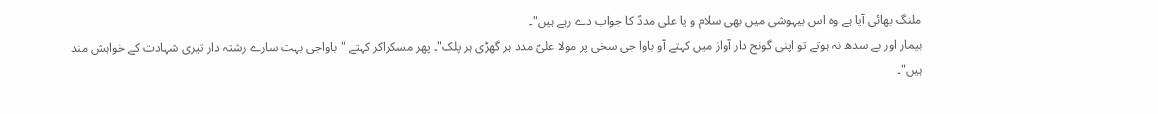ملنگ بھائی آیا ہے وہ اس بیہوشی میں بھی سلام و یا علی مددؑ کا جواب دے رہے ہیں"۔
بیمار اور بے سدھ نہ ہوتے تو اپنی گونج دار آواز میں کہتے آو باوا جی سخی پر مولا علیؑ مدد ہر گھڑی ہر پلک"۔ پھر مسکراکر کہتے "باواجی بہت سارے رشتہ دار تیری شہادت کے خواہش مند ہیں"۔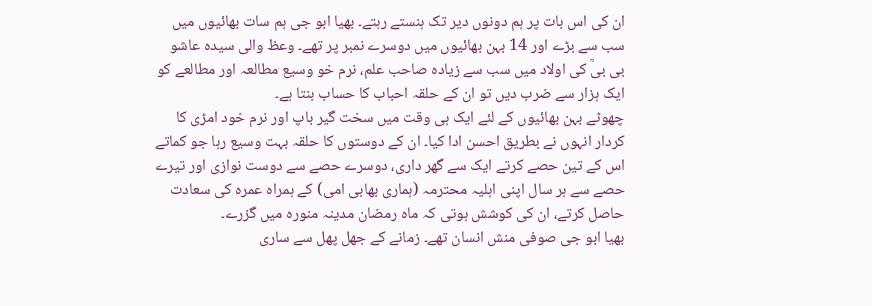ان کی اس بات پر ہم دونوں دیر تک ہنستے رہتے۔ بھیا ابو جی ہم سات بھائیوں میں سب سے بڑے اور 14 بہن بھائیوں میں دوسرے نمبر پر تھے۔ وعظ والی سیدہ عاشو بی بیؒ کی اولاد میں سب سے زیادہ صاحب علم، نرم خو وسیع مطالعہ اور مطالعے کو ایک ہزار سے ضرب دیں تو ان کے حلقہ احباب کا حساب بنتا ہے۔
چھوٹے بہن بھائیوں کے لئے ایک ہی وقت میں سخت گیر باپ اور نرم خود امڑی کا کردار انہوں نے بطریق احسن ادا کیا۔ ان کے دوستوں کا حلقہ بہت وسیع رہا جو کماتے اس کے تین حصے کرتے ایک سے گھر داری، دوسرے حصے سے دوست نوازی اور تیرے حصے سے ہر سال اپنی اہلیہ محترمہ (ہماری بھابی امی) کے ہمراہ عمرہ کی سعادت حاصل کرتے، ان کی کوشش ہوتی کہ ماہ رمضان مدینہ منورہ میں گزرے۔
بھیا ابو جی صوفی منش انسان تھے۔ زمانے کے جھل پھل سے ساری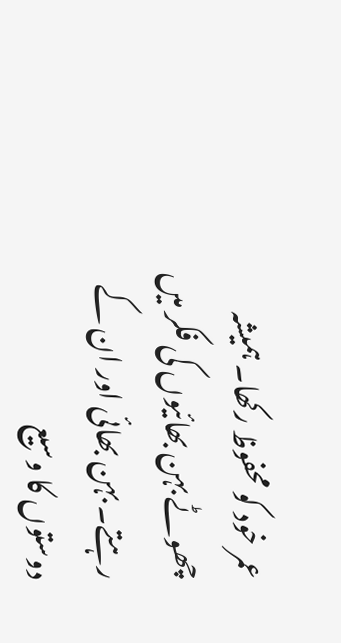عمر خود کو محفوظ رکھا۔ ہمیشہ چھوٹے بہن بھائیوں کی فکر میں رہتے۔ بہن بھائی اور ان کے دوستوں کا وسیع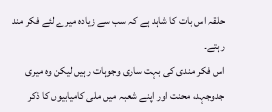حلقہ اس بات کا شاہد ہے کہ سب سے زیادہ میرے لئے فکر مند رہتے۔
اس فکر مندی کی بہت ساری وجوہات رہیں لیکن وہ میری جدوجہد، محنت اور اپنے شعبہ میں ملی کامیابیوں کا ذکر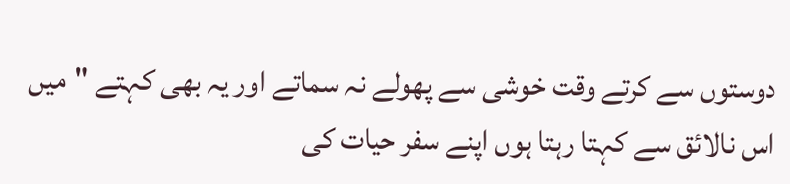دوستوں سے کرتے وقت خوشی سے پھولے نہ سماتے اور یہ بھی کہتے "میں اس نالائق سے کہتا رہتا ہوں اپنے سفر حیات کی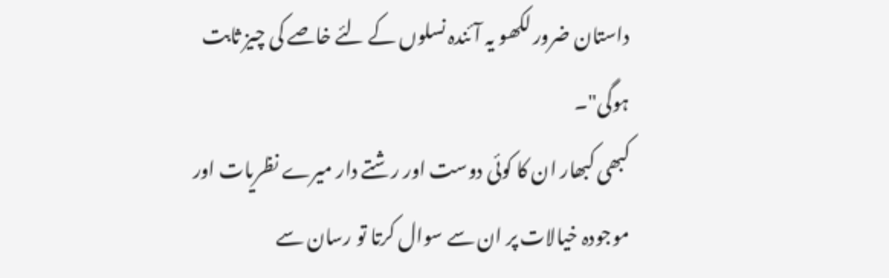داستان ضرور لکھو یہ آئندہ نسلوں کے لئے خاصے کی چیز ثابت ہوگی"۔
کبھی کبھار ان کا کوئی دوست اور رشتے دار میرے نظریات اور موجودہ خیالات پر ان سے سوال کرتا تو رسان سے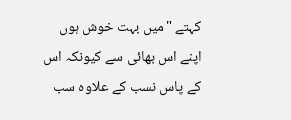کہتے "میں بہت خوش ہوں اپنے اس بھائی سے کیونکہ اس کے پاس نسب کے علاوہ سب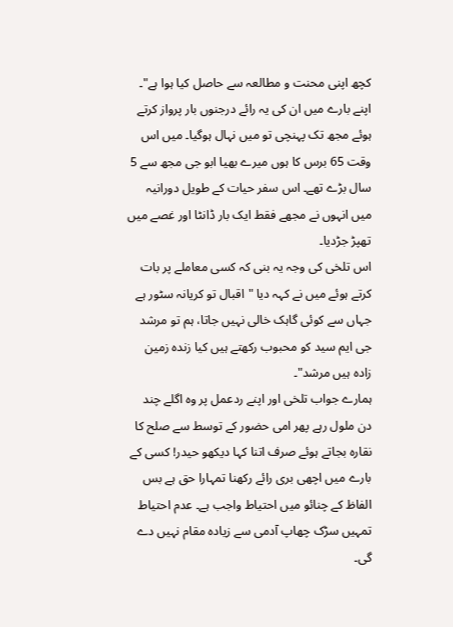کچھ اپنی محنت و مطالعہ سے حاصل کیا ہوا ہے"۔
اپنے بارے میں ان کی یہ رائے درجنوں بار پرواز کرتے ہوئے مجھ تک پہنچی تو میں نہال ہوگیا۔ میں اس وقت 65 برس کا ہوں میرے بھیا ابو جی مجھ سے 5 سال بڑے تھے۔ اس سفر حیات کے طویل دورانیہ میں انہوں نے مجھے فقط ایک بار ڈانٹا اور غصے میں تھپڑ جڑدیا۔
اس تلخی کی وجہ یہ بنی کہ کسی معاملے پر بات کرتے ہوئے میں نے کہہ دیا "اقبال تو کریانہ سٹور ہے جہاں سے کوئی گاہک خالی نہیں جاتا، ہم تو مرشد جی ایم سید کو محبوب رکھتے ہیں کیا زندہ زمین زادہ ہیں مرشد"۔
ہمارے جواب تلخی اور اپنے ردعمل پر وہ اگلے چند دن ملول رہے پھر امی حضور کے توسط سے صلح کا نقارہ بجاتے ہوئے صرف اتنا کہا دیکھو حیدر! کسی کے بارے میں اچھی بری رائے رکھنا تمہارا حق ہے بس الفاظ کے چنائو میں احتیاط واجب ہے۔ عدم احتیاط تمہیں سڑک چھاپ آدمی سے زیادہ مقام نہیں دے گی۔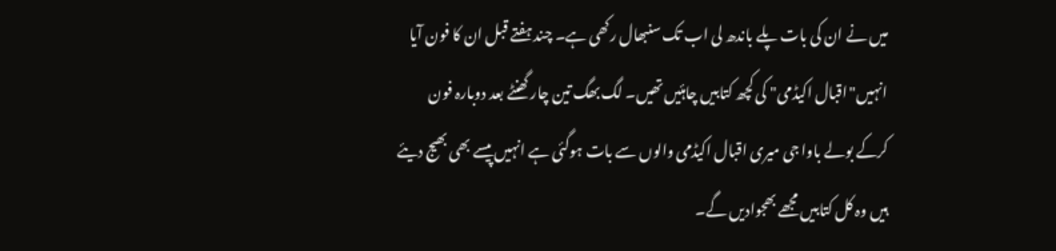میں نے ان کی بات پلے باندھ لی اب تک سنبھال رکھی ہے۔ چند ہفتے قبل ان کا فون آیا انہیں"اقبال اکیڈمی" کی کچھ کتابیں چاہئیں تھیں۔ لگ بھگ تین چار گھنٹے بعد دوبارہ فون کرکے بولے باوا جی میری اقبال اکیڈمی والوں سے بات ہوگئی ہے انہیں پیسے بھی بھیج دیئے ہیں وہ کل کتابیں مجھے بھجوادیں گے۔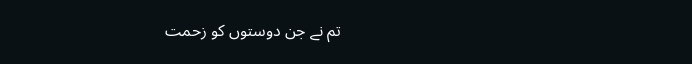تم نے جن دوستوں کو زحمت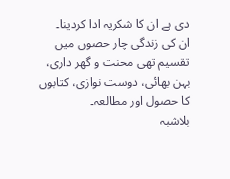دی ہے ان کا شکریہ ادا کردینا۔
ان کی زندگی چار حصوں میں تقسیم تھی محنت و گھر داری، بہن بھائی، دوست نوازی، کتابوں کا حصول اور مطالعہ۔
بلاشبہ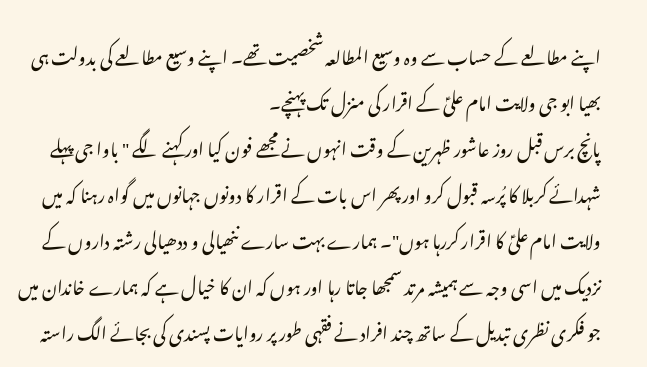اپنے مطالعے کے حساب سے وہ وسیع المطالعہ شخصیت تھے۔ اپنے وسیع مطالعے کی بدولت ہی بھیا ابو جی ولایت امام علیؑ کے اقرار کی منزل تک پہنچے۔
پانچ برس قبل روز عاشور ظہرین کے وقت انہوں نے مجھے فون کیا اور کہنے لگے "باوا جی پہلے شہدائے کربلا کا پُرسہ قبول کرو اور پھر اس بات کے اقرار کا دونوں جہانوں میں گواہ رہنا کہ میں ولایت امام علیؑ کا اقرار کررہا ہوں"۔ ہمارے بہت سارے ننھیالی و ددھیالی رشتہ داروں کے نزدیک میں اسی وجہ سے ہمیشہ مرتد سمجھا جاتا رہا اور ہوں کہ ان کا خیال ہے کہ ہمارے خاندان میں جو فکری نظری تبدیل کے ساتھ چند افراد نے فقہی طور پر روایات پسندی کی بجائے الگ راستہ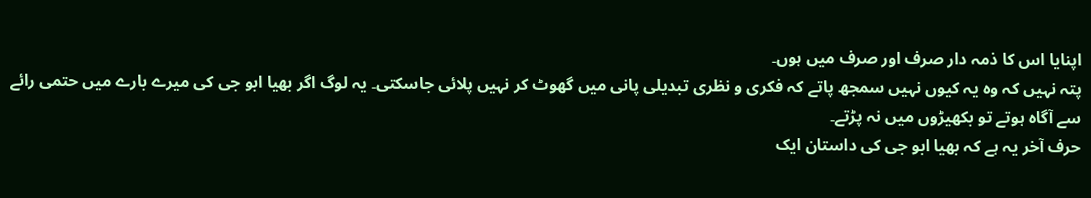اپنایا اس کا ذمہ دار صرف اور صرف میں ہوں۔
پتہ نہیں کہ وہ یہ کیوں نہیں سمجھ پاتے کہ فکری و نظری تبدیلی پانی میں گھوٹ کر نہیں پلائی جاسکتی۔ یہ لوگ اگر بھیا ابو جی کی میرے بارے میں حتمی رائے سے آگاہ ہوتے تو بکھیڑوں میں نہ پڑتے۔
حرف آخر یہ ہے کہ بھیا ابو جی کی داستان ایک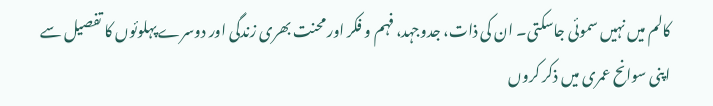کالم میں نہیں سموئی جاسکتی۔ ان کی ذات، جدوجہد، فہم و فکر اور محنت بھری زندگی اور دوسرے پہلوئوں کا تفصیل سے اپنی سوانح عمری میں ذکر کروں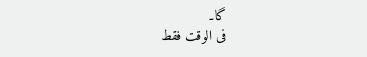گا۔
فی الوقت فقط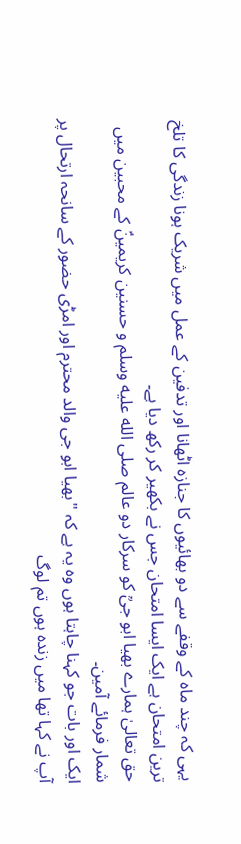یہی کہ چند ماہ کے وقفے سے دو بھائیوں کا جنازہ اٹھانا اور تدفین کے عمل میں شریک ہونا زندگی کا تلخ ترین امتحان ہے ایک ایسا امتحان جس نے بکھیر کر رکھ دیا ہے۔
حق تعالیٰ ہمارے بھیا ابو جیؒ کو سرکار دو عالم صلى الله عليه وسلم و حسنین کریمینؑ کے محبین میں شمار فرمائے آمین۔
ایک اور بات جو کہنا چاہتا ہوں وہ یہ ہے کہ "بھیا ابو جی والد محترم اور امڑی حضور کے سانحہ ارتحال پر آپ نے کہا تھا میں زندہ ہوں تم لوگ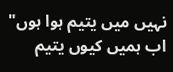نہیں میں یتیم ہوا ہوں" اب ہمیں کیوں یتیم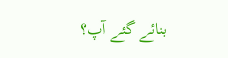بنائے گئے آپ؟